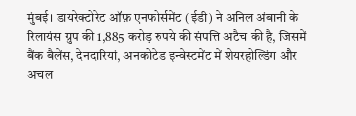मुंबई। डायरेक्टोरेट ऑफ़ एनफोर्समेंट (ईडी) ने अनिल अंबानी के रिलायंस ग्रुप की 1,885 करोड़ रुपये की संपत्ति अटैच की है, जिसमें बैंक बैलेंस, देनदारियां, अनकोटेड इन्वेस्टमेंट में शेयरहोल्डिंग और अचल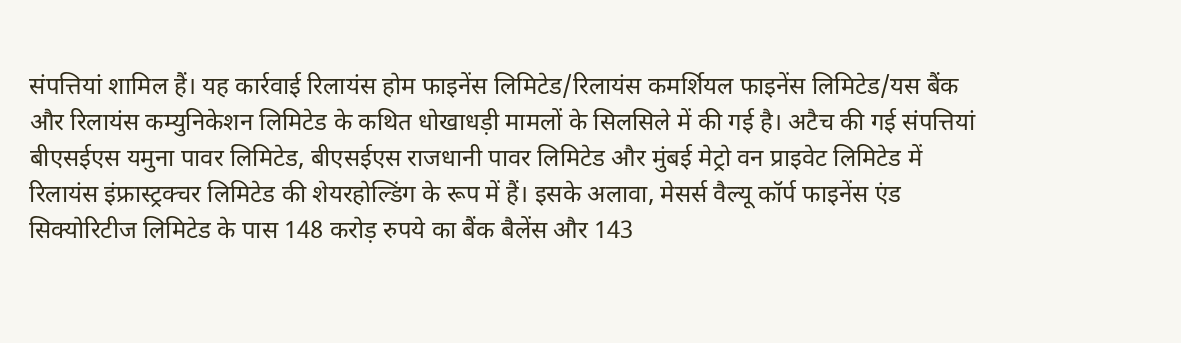संपत्तियां शामिल हैं। यह कार्रवाई रिलायंस होम फाइनेंस लिमिटेड/रिलायंस कमर्शियल फाइनेंस लिमिटेड/यस बैंक और रिलायंस कम्युनिकेशन लिमिटेड के कथित धोखाधड़ी मामलों के सिलसिले में की गई है। अटैच की गई संपत्तियां बीएसईएस यमुना पावर लिमिटेड, बीएसईएस राजधानी पावर लिमिटेड और मुंबई मेट्रो वन प्राइवेट लिमिटेड में रिलायंस इंफ्रास्ट्रक्चर लिमिटेड की शेयरहोल्डिंग के रूप में हैं। इसके अलावा, मेसर्स वैल्यू कॉर्प फाइनेंस एंड सिक्योरिटीज लिमिटेड के पास 148 करोड़ रुपये का बैंक बैलेंस और 143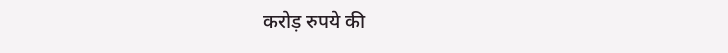करोड़ रुपये की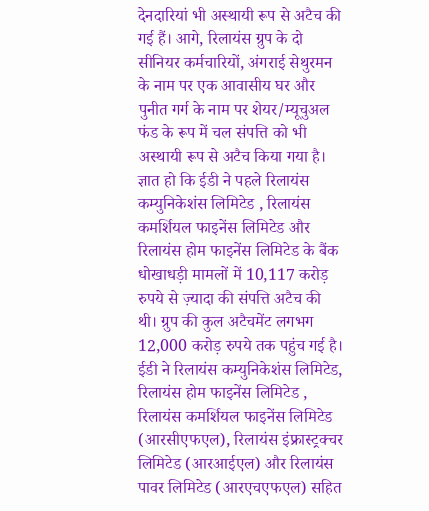देनदारियां भी अस्थायी रूप से अटैच की गई हैं। आगे, रिलायंस ग्रुप के दो सीनियर कर्मचारियों, अंगराई सेथुरमन के नाम पर एक आवासीय घर और पुनीत गर्ग के नाम पर शेयर/म्यूचुअल फंड के रूप में चल संपत्ति को भी अस्थायी रूप से अटैच किया गया है।
ज्ञात हो कि ईडी ने पहले रिलायंस कम्युनिकेशंस लिमिटेड , रिलायंस कमर्शियल फाइनेंस लिमिटेड और रिलायंस होम फाइनेंस लिमिटेड के बैंक धोखाधड़ी मामलों में 10,117 करोड़ रुपये से ज़्यादा की संपत्ति अटैच की थी। ग्रुप की कुल अटैचमेंट लगभग 12,000 करोड़ रुपये तक पहुंच गई है। ईडी ने रिलायंस कम्युनिकेशंस लिमिटेड, रिलायंस होम फाइनेंस लिमिटेड , रिलायंस कमर्शियल फाइनेंस लिमिटेड (आरसीएफएल), रिलायंस इंफ्रास्ट्रक्चर लिमिटेड (आरआईएल) और रिलायंस पावर लिमिटेड (आरएचएफएल) सहित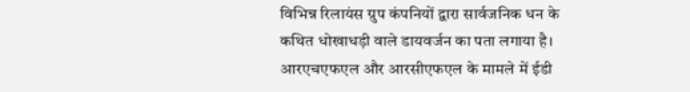विभिन्न रिलायंस ग्रुप कंपनियों द्वारा सार्वजनिक धन के कथित धोखाधड़ी वाले डायवर्जन का पता लगाया है। आरएचएफएल और आरसीएफएल के मामले में ईडी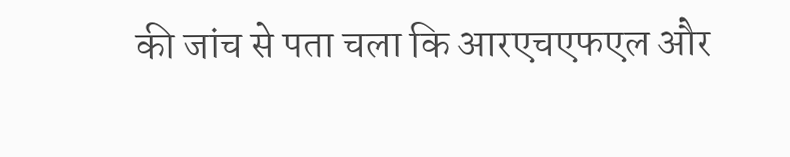की जांच से पता चला कि आरएचएफएल और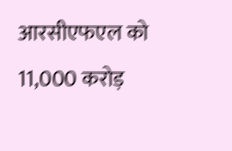आरसीएफएल को 11,000 करोड़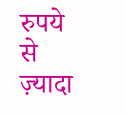रुपये से ज़्यादा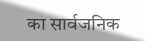का सार्वजनिक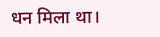धन मिला था।